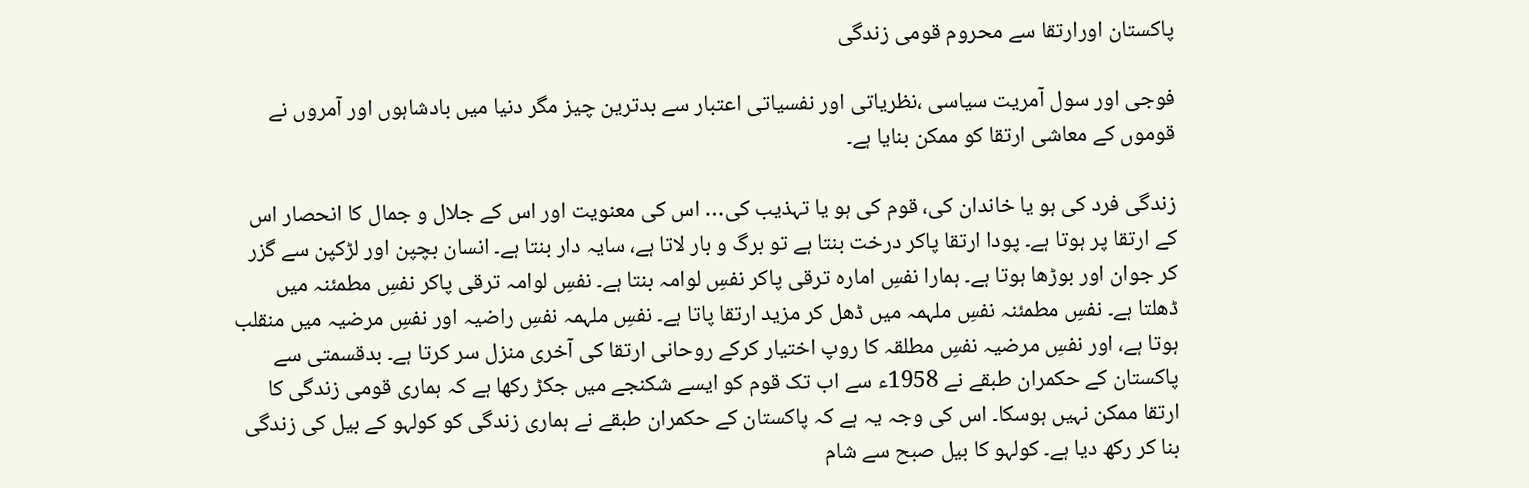پاکستان اورارتقا سے محروم قومی زندگی

فوجی اور سول آمریت سیاسی ،نظریاتی اور نفسیاتی اعتبار سے بدترین چیز مگر دنیا میں بادشاہوں اور آمروں نے قوموں کے معاشی ارتقا کو ممکن بنایا ہے۔

زندگی فرد کی ہو یا خاندان کی، قوم کی ہو یا تہذیب کی… اس کی معنویت اور اس کے جلال و جمال کا انحصار اس کے ارتقا پر ہوتا ہے۔ پودا ارتقا پاکر درخت بنتا ہے تو برگ و بار لاتا ہے، سایہ دار بنتا ہے۔ انسان بچپن اور لڑکپن سے گزر کر جوان اور بوڑھا ہوتا ہے۔ ہمارا نفسِ امارہ ترقی پاکر نفسِ لوامہ بنتا ہے۔ نفسِ لوامہ ترقی پاکر نفسِ مطمئنہ میں ڈھلتا ہے۔ نفسِ مطمئنہ نفسِ ملہمہ میں ڈھل کر مزید ارتقا پاتا ہے۔ نفسِ ملہمہ نفسِ راضیہ اور نفسِ مرضیہ میں منقلب ہوتا ہے، اور نفسِ مرضیہ نفسِ مطلقہ کا روپ اختیار کرکے روحانی ارتقا کی آخری منزل سر کرتا ہے۔ بدقسمتی سے پاکستان کے حکمران طبقے نے 1958ء سے اب تک قوم کو ایسے شکنجے میں جکڑ رکھا ہے کہ ہماری قومی زندگی کا ارتقا ممکن نہیں ہوسکا۔ اس کی وجہ یہ ہے کہ پاکستان کے حکمران طبقے نے ہماری زندگی کو کولہو کے بیل کی زندگی بنا کر رکھ دیا ہے۔ کولہو کا بیل صبح سے شام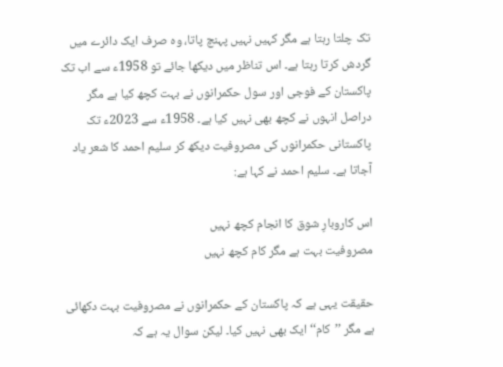تک چلتا رہتا ہے مگر کہیں نہیں پہنچ پاتا، وہ صرف ایک دائرے میں گردش کرتا رہتا ہے۔ اس تناظر میں دیکھا جائے تو 1958ء سے اب تک پاکستان کے فوجی اور سول حکمرانوں نے بہت کچھ کیا ہے مگر دراصل انہوں نے کچھ بھی نہیں کیا ہے۔ 1958ء سے 2023ء تک پاکستانی حکمرانوں کی مصروفیت دیکھ کر سلیم احمد کا شعر یاد آجاتا ہے۔ سلیم احمد نے کہا ہے:

اس کاروبارِ شوق کا انجام کچھ نہیں
مصروفیت بہت ہے مگر کام کچھ نہیں

حقیقت یہی ہے کہ پاکستان کے حکمرانوں نے مصروفیت بہت دکھائی ہے مگر ’’کام‘‘ ایک بھی نہیں کیا۔ لیکن سوال یہ ہے کہ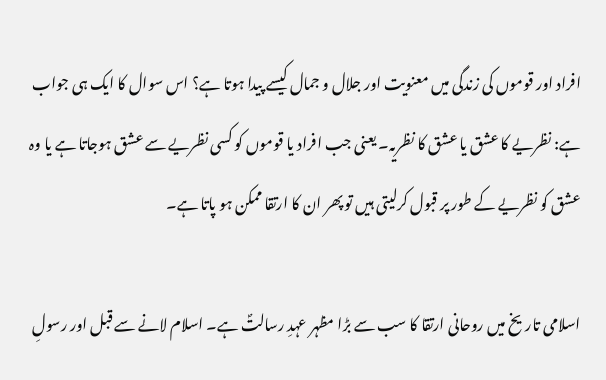افراد اور قوموں کی زندگی میں معنویت اور جلال و جمال کیسے پیدا ہوتا ہے؟ اس سوال کا ایک ہی جواب ہے: نظریے کا عشق یا عشق کا نظریہ۔ یعنی جب افراد یا قوموں کو کسی نظریے سے عشق ہوجاتا ہے یا وہ عشق کو نظریے کے طور پر قبول کرلیتی ہیں تو پھر ان کا ارتقا ممکن ہو پاتا ہے۔

اسلامی تاریخ میں روحانی ارتقا کا سب سے بڑا مظہر عہدِ رسالتؐ ہے۔ اسلام لانے سے قبل اور رسولِ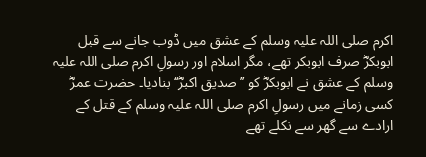اکرم صلی اللہ علیہ وسلم کے عشق میں ڈوب جانے سے قبل ابوبکرؓ صرف ابوبکر تھے، مگر اسلام اور رسولِ اکرم صلی اللہ علیہ وسلم کے عشق نے ابوبکرؓ کو ’’صدیق اکبرؓ‘‘ بنادیا۔ حضرت عمرؓ کسی زمانے میں رسولِ اکرم صلی اللہ علیہ وسلم کے قتل کے ارادے سے گھر سے نکلے تھے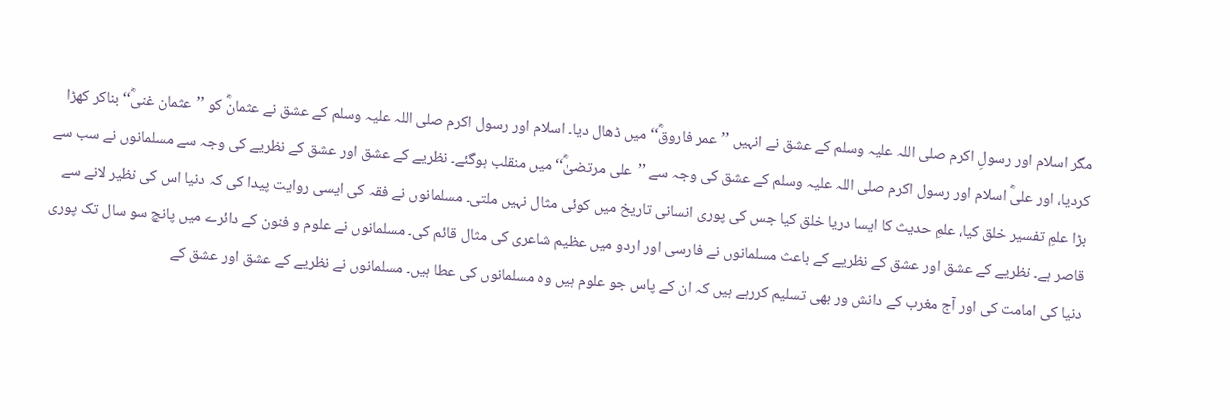مگر اسلام اور رسولِ اکرم صلی اللہ علیہ وسلم کے عشق نے انہیں ’’عمر فاروقؓ‘‘ میں ڈھال دیا۔ اسلام اور رسول اکرم صلی اللہ علیہ وسلم کے عشق نے عثمانؓ کو ’’عثمان غنیؓ‘‘ بناکر کھڑا کردیا، اور علیؓ اسلام اور رسول اکرم صلی اللہ علیہ وسلم کے عشق کی وجہ سے ’’علی مرتضیٰؓ‘‘ میں منقلب ہوگئے۔ نظریے کے عشق اور عشق کے نظریے کی وجہ سے مسلمانوں نے سب سے بڑا علمِ تفسیر خلق کیا، علمِ حدیث کا ایسا دریا خلق کیا جس کی پوری انسانی تاریخ میں کوئی مثال نہیں ملتی۔ مسلمانوں نے فقہ کی ایسی روایت پیدا کی کہ دنیا اس کی نظیر لانے سے قاصر ہے۔ نظریے کے عشق اور عشق کے نظریے کے باعث مسلمانوں نے فارسی اور اردو میں عظیم شاعری کی مثال قائم کی۔ مسلمانوں نے علوم و فنون کے دائرے میں پانچ سو سال تک پوری دنیا کی امامت کی اور آج مغرب کے دانش ور بھی تسلیم کررہے ہیں کہ ان کے پاس جو علوم ہیں وہ مسلمانوں کی عطا ہیں۔ مسلمانوں نے نظریے کے عشق اور عشق کے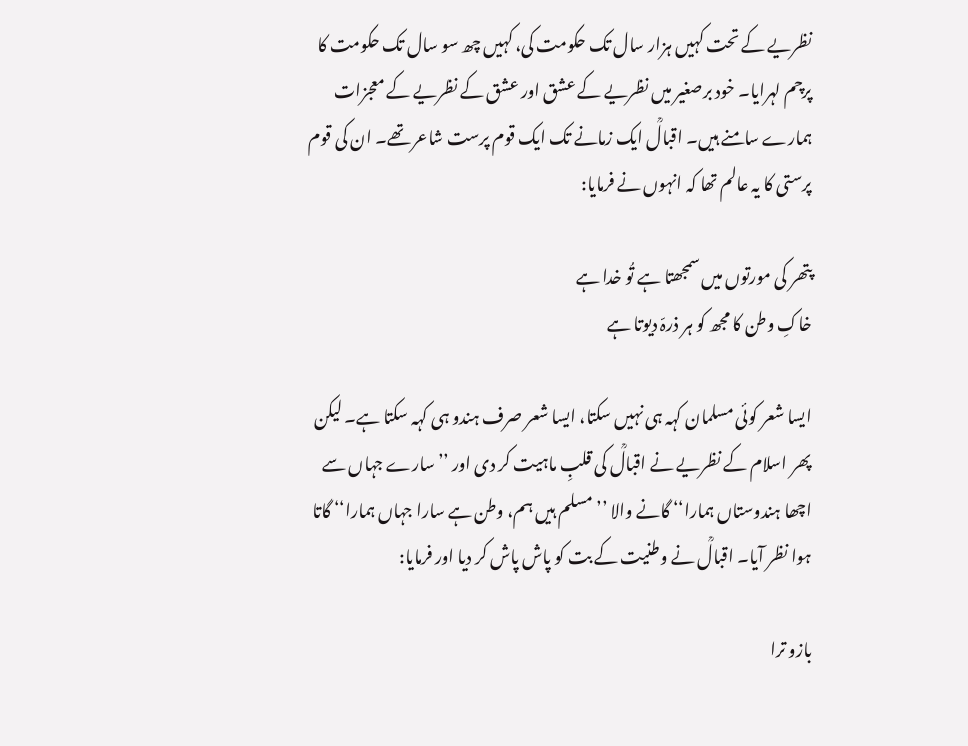نظریے کے تحت کہیں ہزار سال تک حکومت کی، کہیں چھ سو سال تک حکومت کا پرچم لہرایا۔ خود برصغیر میں نظریے کے عشق اور عشق کے نظریے کے معجزات ہمارے سامنے ہیں۔ اقبالؒ ایک زمانے تک ایک قوم پرست شاعر تھے۔ ان کی قوم پرستی کا یہ عالم تھا کہ انہوں نے فرمایا:

پتھر کی مورتوں میں سمجھتا ہے تُو خدا ہے
خاکِ وطن کا مجھ کو ہر ذرہّ دیوتا ہے

ایسا شعر کوئی مسلمان کہہ ہی نہیں سکتا، ایسا شعر صرف ہندو ہی کہہ سکتا ہے۔ لیکن پھر اسلام کے نظریے نے اقبالؒ کی قلبِ ماہیت کر دی اور ’’سارے جہاں سے اچھا ہندوستاں ہمارا‘‘ گانے والا ’’مسلم ہیں ہم، وطن ہے سارا جہاں ہمارا‘‘ گاتا ہوا نظر آیا۔ اقبالؒ نے وطنیت کے بت کو پاش پاش کر دیا اور فرمایا:

بازو ترا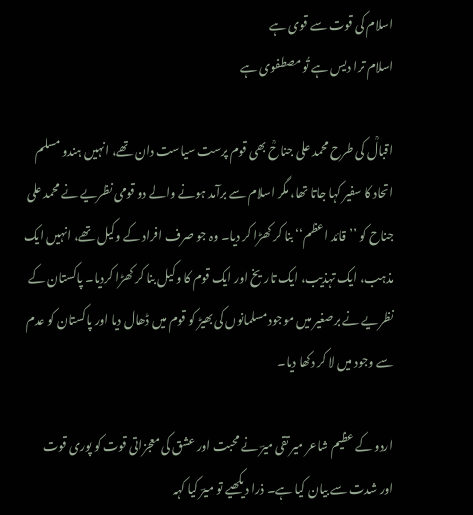اسلام کی قوت سے قوی ہے
اسلام ترا دیس ہے تُو مصطفوی ہے

اقبالؒ کی طرح محمد علی جناحؒ بھی قوم پرست سیاست دان تھے، انہیں ہندو مسلم اتحاد کا سفیر کہا جاتا تھا، مگر اسلام سے برآمد ہونے والے دو قومی نظریے نے محمد علی جناح کو ’’قائد اعظم‘‘ بنا کر کھڑا کر دیا۔ وہ جو صرف افراد کے وکیل تھے، انہیں ایک مذہب، ایک تہذیب، ایک تاریخ اور ایک قوم کا وکیل بنا کر کھڑا کردیا۔ پاکستان کے نظریے نے برصغیر میں موجود مسلمانوں کی بھیڑ کو قوم میں ڈھال دیا اور پاکستان کو عدم سے وجود میں لا کر دکھا دیا۔

اردو کے عظیم شاعر میر تقی میرؔ نے محبت اور عشق کی معجزاتی قوت کو پوری قوت اور شدت سے بیان کیا ہے۔ ذرا دیکھیے تو میرؔ کیا کہہ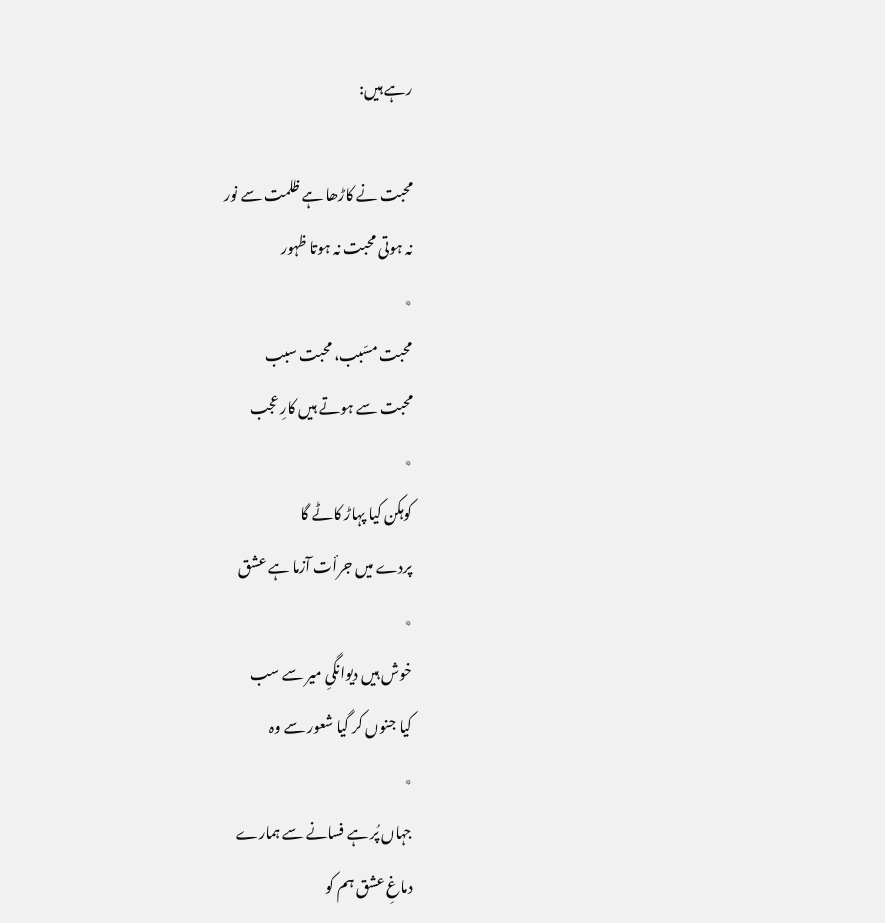رہے ہیں:

محبت نے کاڑھا ہے ظلمت سے نور
نہ ہوتی محبت نہ ہوتا ظہور
٭
محبت مسّبب، محبت سبب
محبت سے ہوتے ہیں کارِ عجب
٭
کوہکن کیا پہاڑ کاٹے گا
پردے میں جرأت آزما ہے عشق
٭
خوش ہیں دیوانگیِ میر سے سب
کیا جنوں کر گیا شعور سے وہ
٭
جہاں پُر ہے فسانے سے ہمارے
دماغِ عشق ہم کو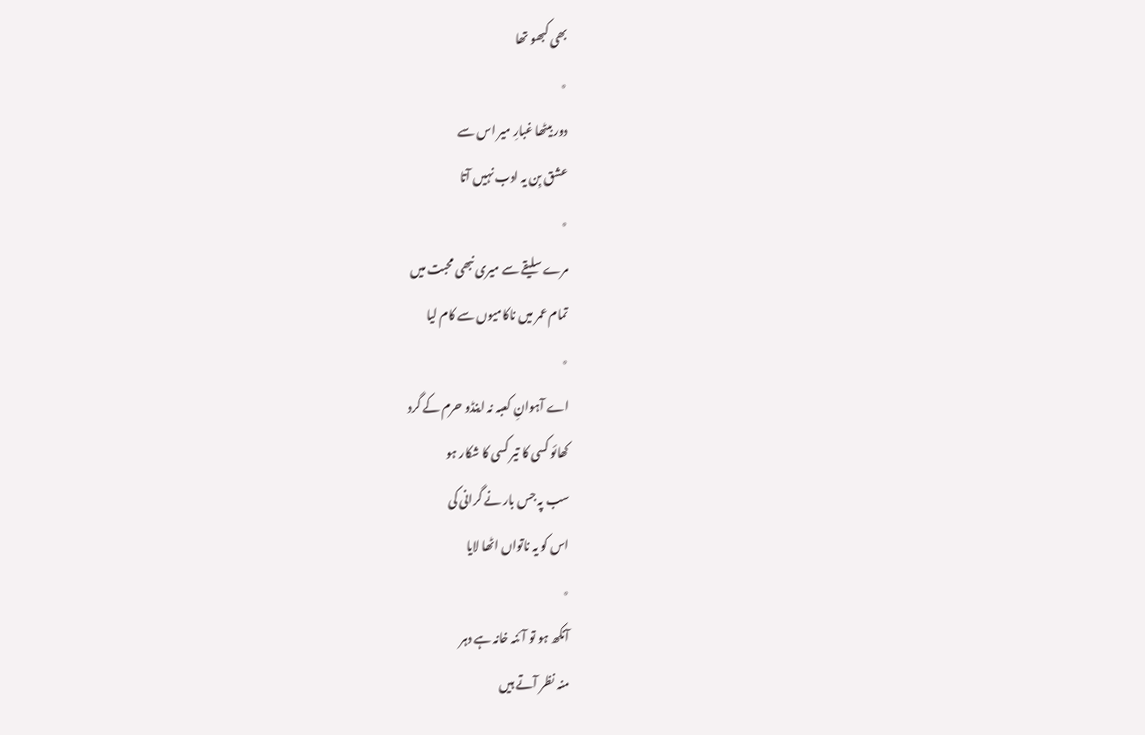بھی کبھو تھا
٭
دور بیٹھا غبارِ میر اس سے
عشق بِن یہ ادب نہیں آتا
٭
مرے سلیقے سے میری نبھی محبت میں
تمام عمر میں ناکامیوں سے کام لیا
٭
اے آہوانِ کعبہ نہ اینڈو حرم کے گرد
کھائو کسی کا تیر کسی کا شکار ہو
سب پہ جس بار نے گرانی کی
اس کو یہ ناتواں اٹھا لایا
٭
آنکھ ہو تو آئنہ خانہ ہے دہر
منہ نظر آتے ہیں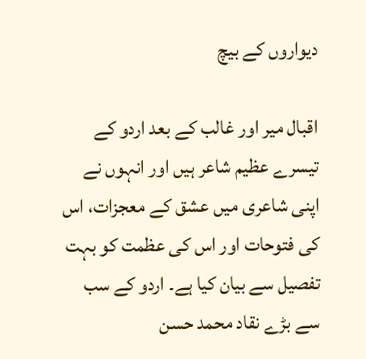دیواروں کے بیچ

اقبال میر اور غالب کے بعد اردو کے تیسرے عظیم شاعر ہیں اور انہوں نے اپنی شاعری میں عشق کے معجزات، اس کی فتوحات اور اس کی عظمت کو بہت تفصیل سے بیان کیا ہے۔ اردو کے سب سے بڑے نقاد محمد حسن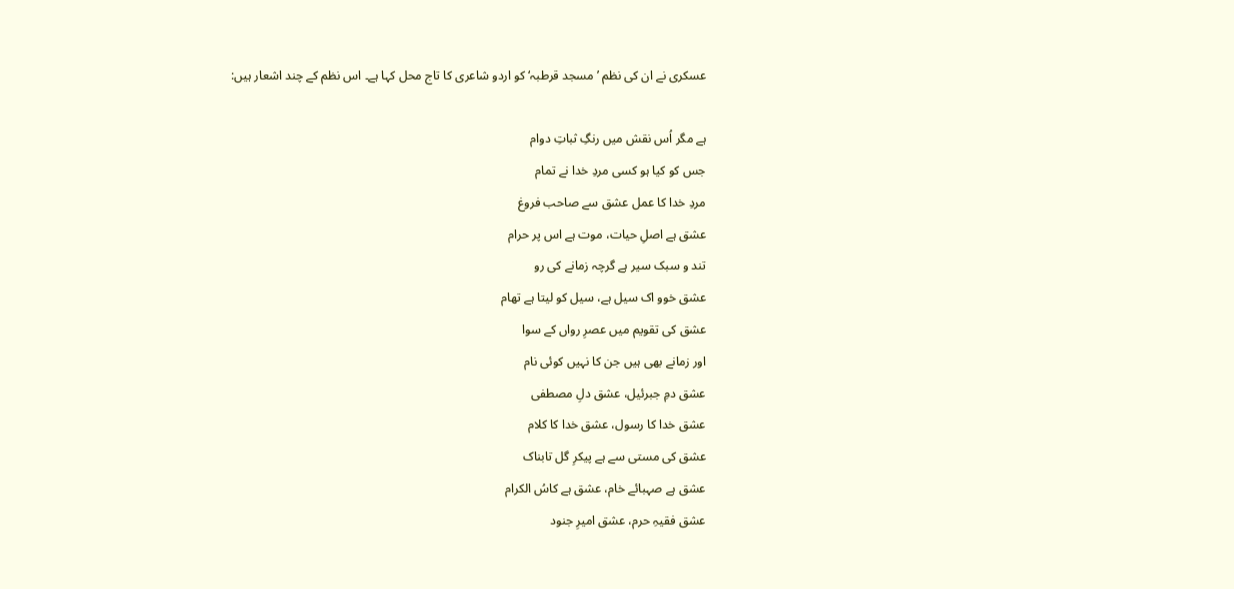عسکری نے ان کی نظم ’مسجد قرطبہ‘ کو اردو شاعری کا تاج محل کہا ہے۔ اس نظم کے چند اشعار ہیں:

ہے مگر اُس نقش میں رنگِ ثباتِ دوام
جس کو کیا ہو کسی مردِ خدا نے تمام
مردِ خدا کا عمل عشق سے صاحب فروغ
عشق ہے اصلِ حیات، موت ہے اس پر حرام
تند و سبک سیر ہے گرچہ زمانے کی رو
عشق خوو اک سیل ہے، سیل کو لیتا ہے تھام
عشق کی تقویم میں عصرِ رواں کے سوا
اور زمانے بھی ہیں جن کا نہیں کوئی نام
عشق دمِ جبرئیل، عشق دلِ مصطفی
عشق خدا کا رسول، عشق خدا کا کلام
عشق کی مستی سے ہے پیکرِ گل تابناک
عشق ہے صہبائے خام، عشق ہے کاسُ الکرام
عشق فقیہِ حرم، عشق امیرِ جنود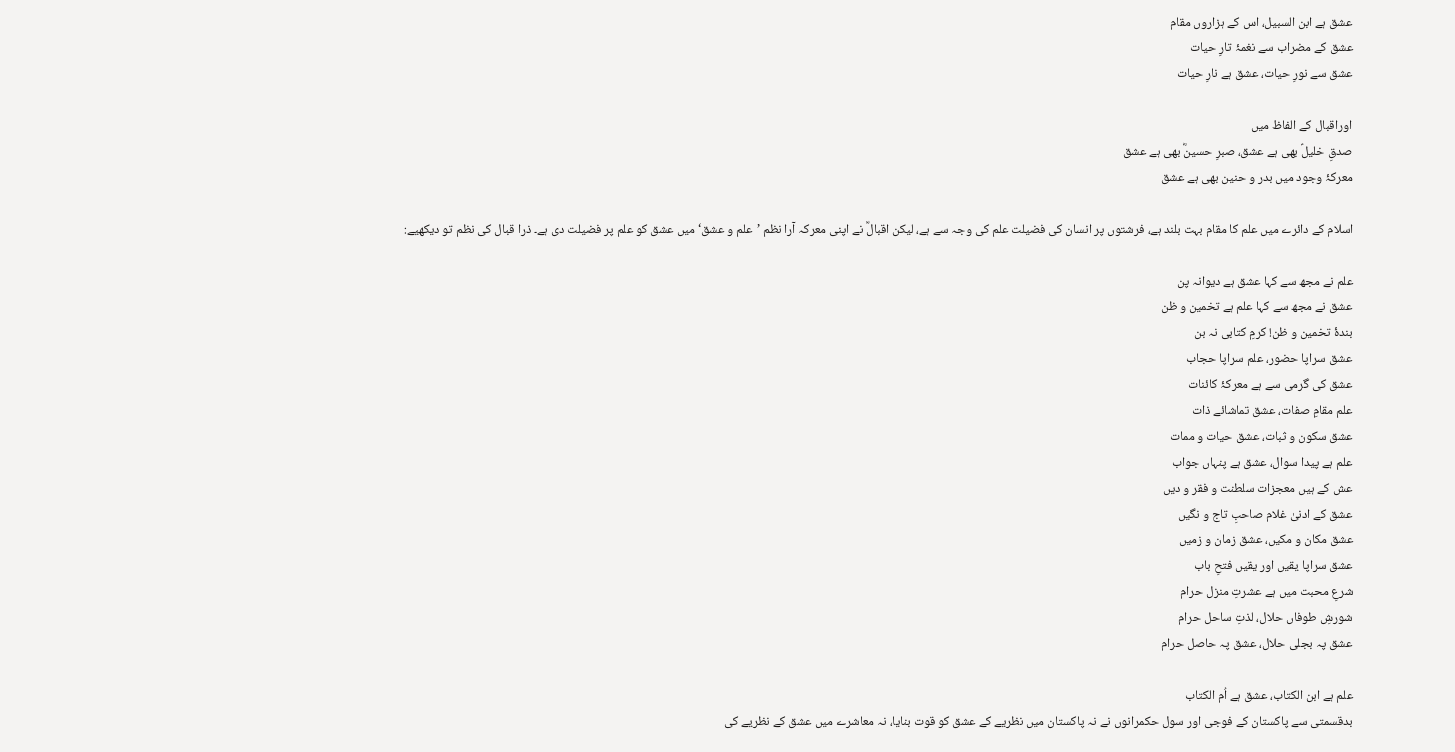عشق ہے ابن السبیل، اس کے ہزاروں مقام
عشق کے مضراب سے نغمۂ تارِ حیات
عشق سے نورِ حیات، عشق ہے نارِ حیات

اوراقبال کے الفاظ میں
صدقِ خلیلؑ بھی ہے عشق، صبرِ حسینؓ بھی ہے عشق
معرکۂ وجود میں بدر و حنین بھی ہے عشق

اسلام کے دائرے میں علم کا مقام بہت بلند ہے، فرشتوں پر انسان کی فضیلت علم کی وجہ سے ہے، لیکن اقبالؒ نے اپنی معرکہ آرا نظم ’علم و عشق‘ میں عشق کو علم پر فضیلت دی ہے۔ ذرا قبال کی نظم تو دیکھیے:

علم نے مجھ سے کہا عشق ہے دیوانہ پن
عشق نے مجھ سے کہا علم ہے تخمین و ظن
بندۂ تخمین و ظن! کرمِ کتابی نہ بن
عشق سراپا حضور، علم سراپا حجاب
عشق کی گرمی سے ہے معرکۂ کائنات
علم مقامِ صفات، عشق تماشائے ذات
عشق سکون و ثبات، عشق حیات و ممات
علم ہے پیدا سوال، عشق ہے پنہاں جواب
عش کے ہیں معجزات سلطنت و فقر و دیں
عشق کے ادنیٰ غلام صاحبِ تاج و نگیں
عشق مکان و مکیں، عشق زمان و زمیں
عشق سراپا یقیں اور یقیں فتحِ باب
شرعِ محبت میں ہے عشرتِ منزل حرام
شورشِ طوفاں حلال، لذتِ ساحل حرام
عشق پہ بجلی حلال، عشق پہ حاصل حرام

علم ہے ابن الکتاب، عشق ہے اُم الکتاب
بدقسمتی سے پاکستان کے فوجی اور سول حکمرانوں نے نہ پاکستان میں نظریے کے عشق کو قوت بنایا، نہ معاشرے میں عشق کے نظریے کی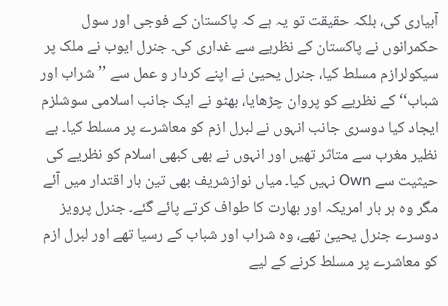آبیاری کی، بلکہ حقیقت تو یہ ہے کہ پاکستان کے فوجی اور سول حکمرانوں نے پاکستان کے نظریے سے غداری کی۔ جنرل ایوب نے ملک پر سیکولرازم مسلط کیا، جنرل یحییٰ نے اپنے کردار و عمل سے ’’شراب اور شباب‘‘ کے نظریے کو پروان چڑھایا، بھٹو نے ایک جانب اسلامی سوشلزم ایجاد کیا دوسری جانب انہوں نے لبرل ازم کو معاشرے پر مسلط کیا۔ بے نظیر مغرب سے متاثر تھیں اور انہوں نے بھی کبھی اسلام کو نظریے کی حیثیت سے Own نہیں کیا۔ میاں نوازشریف بھی تین بار اقتدار میں آئے مگر وہ ہر بار امریکہ اور بھارت کا طواف کرتے پائے گئے۔ جنرل پرویز دوسرے جنرل یحییٰ تھے، وہ شراب اور شباب کے رسیا تھے اور لبرل ازم کو معاشرے پر مسلط کرنے کے لیے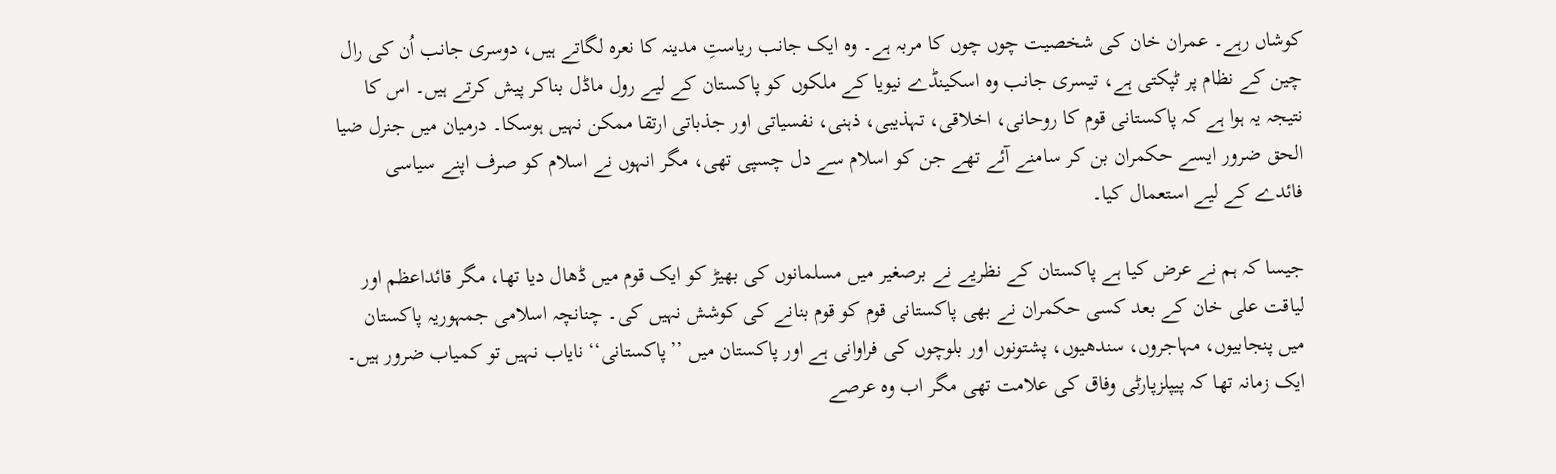کوشاں رہے۔ عمران خان کی شخصیت چوں چوں کا مربہ ہے۔ وہ ایک جانب ریاستِ مدینہ کا نعرہ لگاتے ہیں، دوسری جانب اُن کی رال چین کے نظام پر ٹپکتی ہے، تیسری جانب وہ اسکینڈے نیویا کے ملکوں کو پاکستان کے لیے رول ماڈل بناکر پیش کرتے ہیں۔ اس کا نتیجہ یہ ہوا ہے کہ پاکستانی قوم کا روحانی، اخلاقی، تہذیبی، ذہنی، نفسیاتی اور جذباتی ارتقا ممکن نہیں ہوسکا۔ درمیان میں جنرل ضیا الحق ضرور ایسے حکمران بن کر سامنے آئے تھے جن کو اسلام سے دل چسپی تھی، مگر انہوں نے اسلام کو صرف اپنے سیاسی فائدے کے لیے استعمال کیا۔

جیسا کہ ہم نے عرض کیا ہے پاکستان کے نظریے نے برصغیر میں مسلمانوں کی بھیڑ کو ایک قوم میں ڈھال دیا تھا، مگر قائداعظم اور لیاقت علی خان کے بعد کسی حکمران نے بھی پاکستانی قوم کو قوم بنانے کی کوشش نہیں کی۔ چنانچہ اسلامی جمہوریہ پاکستان میں پنجابیوں، مہاجروں، سندھیوں، پشتونوں اور بلوچوں کی فراوانی ہے اور پاکستان میں ’’پاکستانی‘‘ نایاب نہیں تو کمیاب ضرور ہیں۔ ایک زمانہ تھا کہ پیپلزپارٹی وفاق کی علامت تھی مگر اب وہ عرصے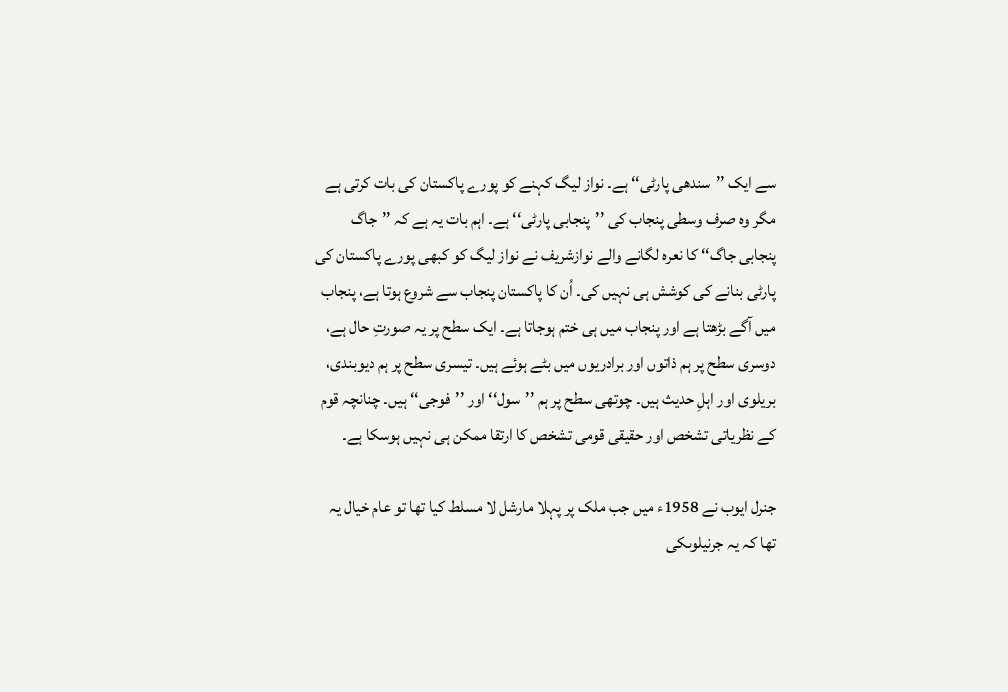سے ایک ’’سندھی پارٹی‘‘ ہے۔ نواز لیگ کہنے کو پورے پاکستان کی بات کرتی ہے مگر وہ صرف وسطی پنجاب کی ’’پنجابی پارٹی‘‘ ہے۔ اہم بات یہ ہے کہ ’’جاگ پنجابی جاگ‘‘ کا نعرہ لگانے والے نوازشریف نے نواز لیگ کو کبھی پورے پاکستان کی پارٹی بنانے کی کوشش ہی نہیں کی۔ اُن کا پاکستان پنجاب سے شروع ہوتا ہے، پنجاب میں آگے بڑھتا ہے اور پنجاب میں ہی ختم ہوجاتا ہے۔ ایک سطح پر یہ صورتِ حال ہے، دوسری سطح پر ہم ذاتوں اور برادریوں میں بٹے ہوئے ہیں۔ تیسری سطح پر ہم دیوبندی، بریلوی اور اہلِ حدیث ہیں۔ چوتھی سطح پر ہم ’’سول‘‘ اور ’’فوجی‘‘ ہیں۔ چنانچہ قوم کے نظریاتی تشخص اور حقیقی قومی تشخص کا ارتقا ممکن ہی نہیں ہوسکا ہے۔

جنرل ایوب نے 1958ء میں جب ملک پر پہلا مارشل لا مسلط کیا تھا تو عام خیال یہ تھا کہ یہ جرنیلوںکی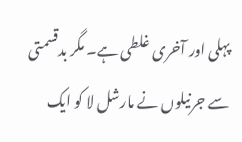پہلی اور آخری غلطی ہے۔ مگر بدقسمتی سے جرنیلوں نے مارشل لا کو ایک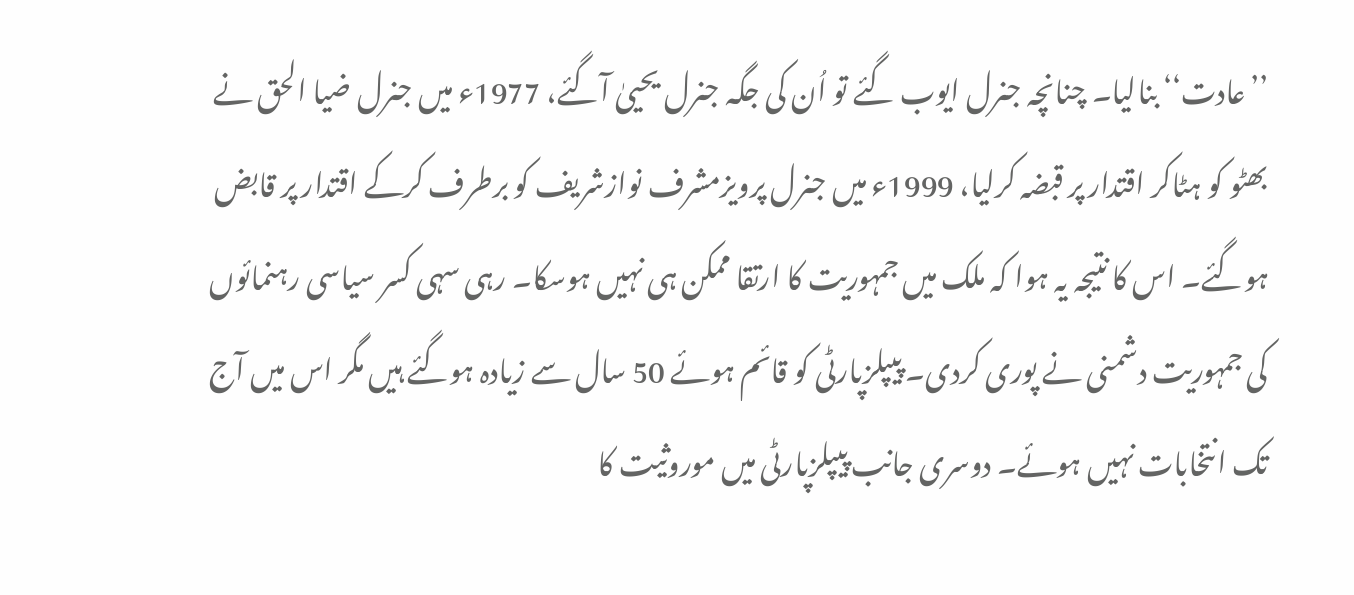’’عادت‘‘ بنالیا۔ چنانچہ جنرل ایوب گئے تو اُن کی جگہ جنرل یحییٰ آگئے، 1977ء میں جنرل ضیا الحق نے بھٹو کو ہٹاکر اقتدار پر قبضہ کرلیا، 1999ء میں جنرل پرویزمشرف نوازشریف کو برطرف کرکے اقتدار پر قابض ہوگئے۔ اس کا نتیجہ یہ ہوا کہ ملک میں جمہوریت کا ارتقا ممکن ہی نہیں ہوسکا۔ رہی سہی کسر سیاسی رہنمائوں کی جمہوریت دشمنی نے پوری کردی۔ پیپلزپارٹی کو قائم ہوئے 50 سال سے زیادہ ہوگئے ہیں مگر اس میں آج تک انتخابات نہیں ہوئے۔ دوسری جانب پیپلزپارٹی میں موروثیت کا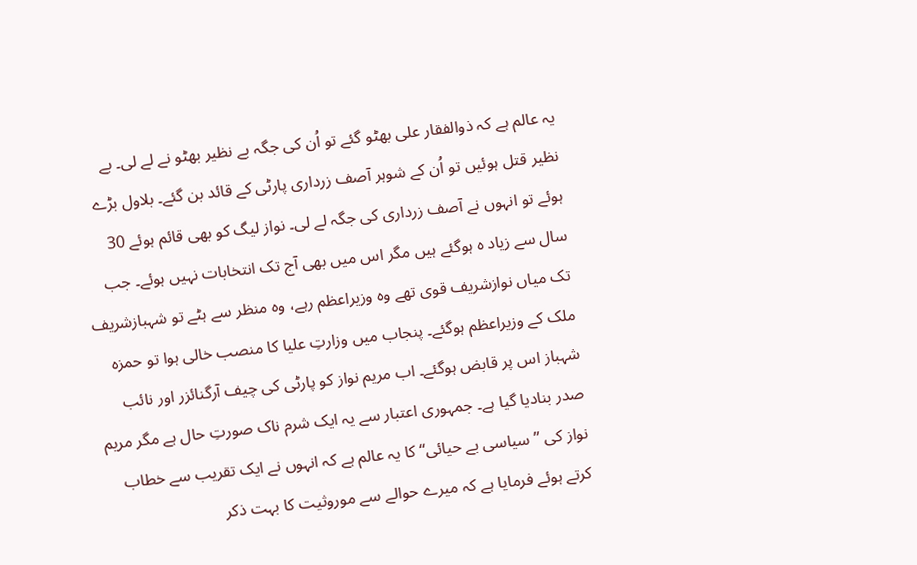یہ عالم ہے کہ ذوالفقار علی بھٹو گئے تو اُن کی جگہ بے نظیر بھٹو نے لے لی۔ بے نظیر قتل ہوئیں تو اُن کے شوہر آصف زرداری پارٹی کے قائد بن گئے۔ بلاول بڑے ہوئے تو انہوں نے آصف زرداری کی جگہ لے لی۔ نواز لیگ کو بھی قائم ہوئے 30 سال سے زیاد ہ ہوگئے ہیں مگر اس میں بھی آج تک انتخابات نہیں ہوئے۔ جب تک میاں نوازشریف قوی تھے وہ وزیراعظم رہے، وہ منظر سے ہٹے تو شہبازشریف ملک کے وزیراعظم ہوگئے۔ پنجاب میں وزارتِ علیا کا منصب خالی ہوا تو حمزہ شہباز اس پر قابض ہوگئے۔ اب مریم نواز کو پارٹی کی چیف آرگنائزر اور نائب صدر بنادیا گیا ہے۔ جمہوری اعتبار سے یہ ایک شرم ناک صورتِ حال ہے مگر مریم نواز کی ’’سیاسی بے حیائی‘‘ کا یہ عالم ہے کہ انہوں نے ایک تقریب سے خطاب کرتے ہوئے فرمایا ہے کہ میرے حوالے سے موروثیت کا بہت ذکر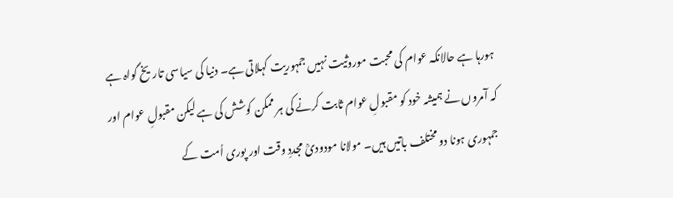ہورہا ہے حالانکہ عوام کی محبت موروثیت نہیں جمہوریت کہلاتی ہے۔ دنیا کی سیاسی تاریخ گواہ ہے کہ آمروں نے ہمیشہ خود کو مقبولِ عوام ثابت کرنے کی ہر ممکن کوشش کی ہے لیکن مقبولِ عوام اور جمہوری ہونا دو مختلف باتیں ہیں۔ مولانا مودودیؒ مجددِ وقت اور پوری اُمت کے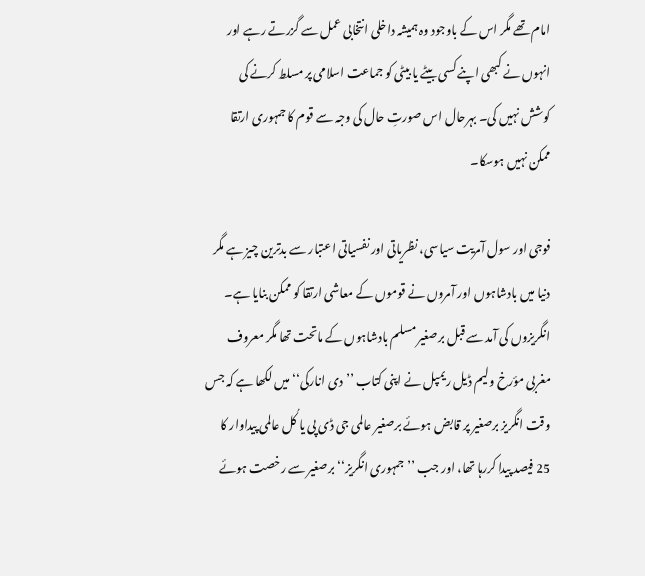امام تھے مگر اس کے باوجود وہ ہمیشہ داخلی انتخابی عمل سے گزرتے رہے اور انہوں نے کبھی اپنے کسی بیٹے یا بیٹی کو جماعت اسلامی پر مسلط کرنے کی کوشش نہیں کی۔ بہرحال اس صورتِ حال کی وجہ سے قوم کا جمہوری ارتقا ممکن نہیں ہوسکا۔

فوجی اور سول آمریت سیاسی، نظریاتی اور نفسیاتی اعتبار سے بدترین چیز ہے مگر دنیا میں بادشاہوں اور آمروں نے قوموں کے معاشی ارتقا کو ممکن بنایا ہے۔ انگریزوں کی آمد سے قبل برصغیر مسلم بادشاہوں کے ماتحت تھا مگر معروف مغربی مؤرخ ولیم ڈیل ریمپل نے اپنی کتاب ’’دی انارکی‘‘ میں لکھا ہے کہ جس وقت انگریز برصغیر پر قابض ہوئے برصغیر عالمی جی ڈی پی یا کُل عالمی پیداوار کا 25 فیصد پیدا کررہا تھا، اور جب ’’جمہوری انگریز‘‘ برصغیر سے رخصت ہوئے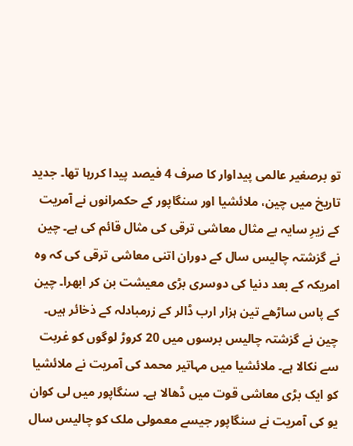تو برصغیر عالمی پیداوار کا صرف 4 فیصد پیدا کررہا تھا۔ جدید تاریخ میں چین، ملائشیا اور سنگاپور کے حکمرانوں نے آمریت کے زیرِ سایہ بے مثال معاشی ترقی کی مثال قائم کی ہے۔ چین نے گزشتہ چالیس سال کے دوران اتنی معاشی ترقی کی کہ وہ امریکہ کے بعد دنیا کی دوسری بڑی معیشت بن کر ابھرا۔ چین کے پاس ساڑھے تین ہزار ارب ڈالر کے زرمبادلہ کے ذخائر ہیں۔ چین نے گزشتہ چالیس برسوں میں 20 کروڑ لوگوں کو غربت سے نکالا ہے۔ ملائشیا میں مہاتیر محمد کی آمریت نے ملائشیا کو ایک بڑی معاشی قوت میں ڈھالا ہے۔ سنگاپور میں لی کوان یو کی آمریت نے سنگاپور جیسے معمولی ملک کو چالیس سال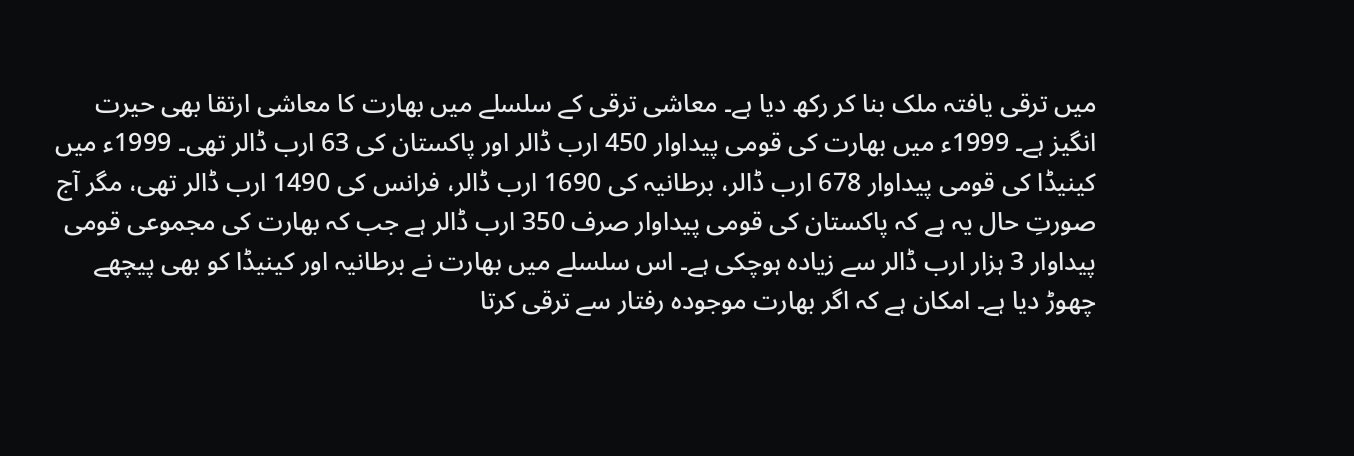میں ترقی یافتہ ملک بنا کر رکھ دیا ہے۔ معاشی ترقی کے سلسلے میں بھارت کا معاشی ارتقا بھی حیرت انگیز ہے۔ 1999ء میں بھارت کی قومی پیداوار 450 ارب ڈالر اور پاکستان کی 63 ارب ڈالر تھی۔ 1999ء میں کینیڈا کی قومی پیداوار 678 ارب ڈالر، برطانیہ کی 1690 ارب ڈالر، فرانس کی 1490 ارب ڈالر تھی، مگر آج صورتِ حال یہ ہے کہ پاکستان کی قومی پیداوار صرف 350 ارب ڈالر ہے جب کہ بھارت کی مجموعی قومی پیداوار 3 ہزار ارب ڈالر سے زیادہ ہوچکی ہے۔ اس سلسلے میں بھارت نے برطانیہ اور کینیڈا کو بھی پیچھے چھوڑ دیا ہے۔ امکان ہے کہ اگر بھارت موجودہ رفتار سے ترقی کرتا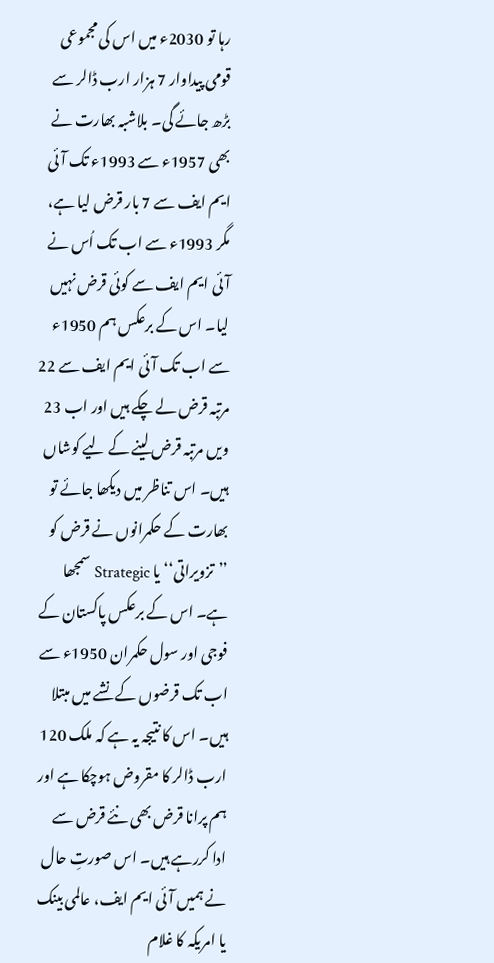رہا تو 2030ء میں اس کی مجموعی قومی پیداوار 7 ہزار ارب ڈالر سے بڑھ جائے گی۔ بلاشبہ بھارت نے بھی 1957ء سے 1993ء تک آئی ایم ایف سے 7 بار قرض لیا ہے، مگر 1993ء سے اب تک اُس نے آئی ایم ایف سے کوئی قرض نہیں لیا۔ اس کے برعکس ہم 1950ء سے اب تک آئی ایم ایف سے 22 مرتبہ قرض لے چکے ہیں اور اب 23 ویں مرتبہ قرض لینے کے لیے کوشاں ہیں۔ اس تناظر میں دیکھا جائے تو بھارت کے حکمرانوں نے قرض کو ’’تزویراتی‘‘ یا Strategic سمجھا ہے۔ اس کے برعکس پاکستان کے فوجی اور سول حکمران 1950ء سے اب تک قرضوں کے نشے میں مبتلا ہیں۔ اس کا نتیجہ یہ ہے کہ ملک 120 ارب ڈالر کا مقروض ہوچکا ہے اور ہم پرانا قرض بھی نئے قرض سے ادا کررہے ہیں۔ اس صورتِ حال نے ہمیں آئی ایم ایف، عالمی بینک یا امریکہ کا غلام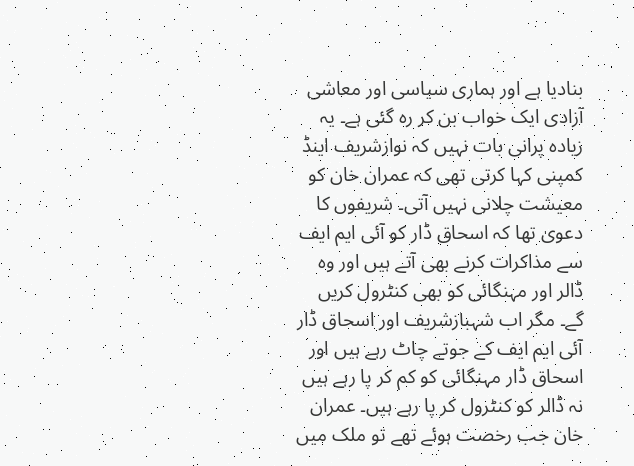بنادیا ہے اور ہماری سیاسی اور معاشی آزادی ایک خواب بن کر رہ گئی ہے۔ یہ زیادہ پرانی بات نہیں کہ نوازشریف اینڈ کمپنی کہا کرتی تھی کہ عمران خان کو معیشت چلانی نہیں آتی۔ شریفوں کا دعویٰ تھا کہ اسحاق ڈار کو آئی ایم ایف سے مذاکرات کرنے بھی آتے ہیں اور وہ ڈالر اور مہنگائی کو بھی کنٹرول کریں گے۔ مگر اب شہبازشریف اور اسحاق ڈار آئی ایم ایف کے جوتے چاٹ رہے ہیں اور اسحاق ڈار مہنگائی کو کم کر پا رہے ہیں نہ ڈالر کو کنٹرول کر پا رہے ہیں۔ عمران خان جب رخصت ہوئے تھے تو ملک میں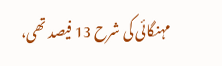مہنگائی کی شرح 13 فیصد تھی،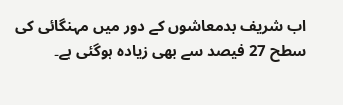اب شریف بدمعاشوں کے دور میں مہنگائی کی سطح 27 فیصد سے بھی زیادہ ہوگئی ہے۔